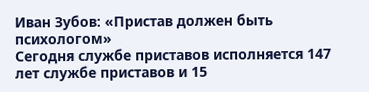Иван Зубов: «Пристав должен быть психологом»
Сегодня службе приставов исполняется 147 лет службе приставов и 15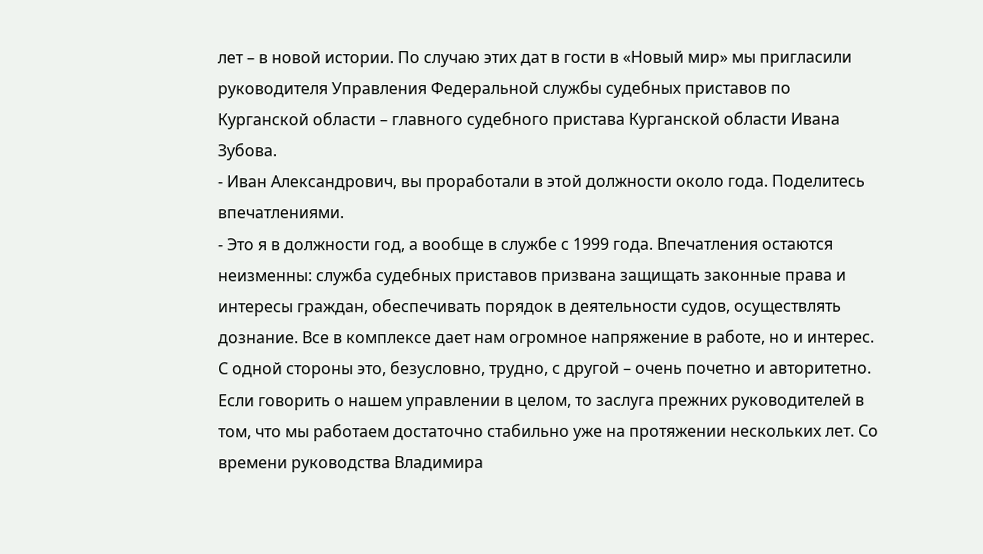лет – в новой истории. По случаю этих дат в гости в «Новый мир» мы пригласили руководителя Управления Федеральной службы судебных приставов по Курганской области – главного судебного пристава Курганской области Ивана Зубова.
- Иван Александрович, вы проработали в этой должности около года. Поделитесь впечатлениями.
- Это я в должности год, а вообще в службе с 1999 года. Впечатления остаются неизменны: служба судебных приставов призвана защищать законные права и интересы граждан, обеспечивать порядок в деятельности судов, осуществлять дознание. Все в комплексе дает нам огромное напряжение в работе, но и интерес. С одной стороны это, безусловно, трудно, с другой – очень почетно и авторитетно. Если говорить о нашем управлении в целом, то заслуга прежних руководителей в том, что мы работаем достаточно стабильно уже на протяжении нескольких лет. Со времени руководства Владимира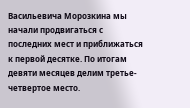Васильевича Морозкина мы начали продвигаться с последних мест и приближаться к первой десятке. По итогам девяти месяцев делим третье-четвертое место.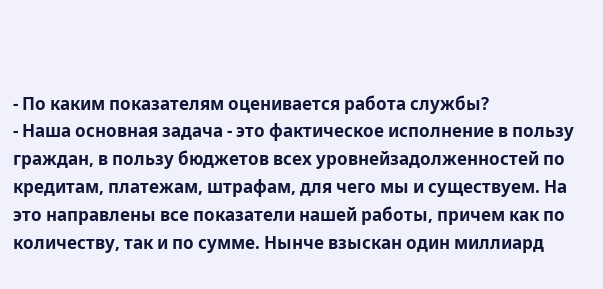- По каким показателям оценивается работа службы?
- Наша основная задача - это фактическое исполнение в пользу граждан, в пользу бюджетов всех уровнейзадолженностей по кредитам, платежам, штрафам, для чего мы и существуем. На это направлены все показатели нашей работы, причем как по количеству, так и по сумме. Нынче взыскан один миллиард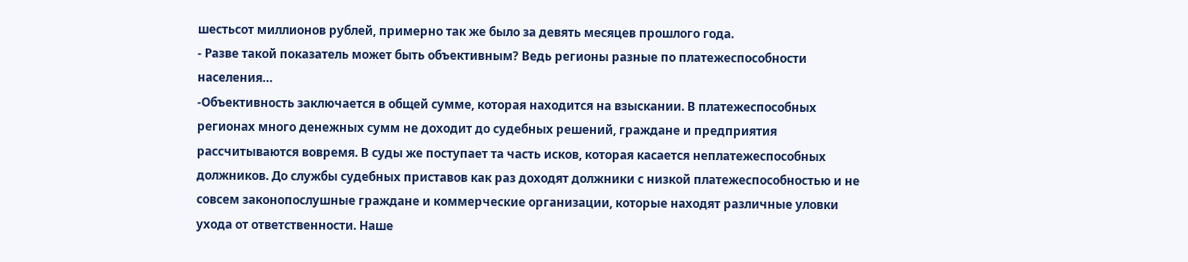шестьсот миллионов рублей, примерно так же было за девять месяцев прошлого года.
- Разве такой показатель может быть объективным? Ведь регионы разные по платежеспособности населения…
-Объективность заключается в общей сумме, которая находится на взыскании. В платежеспособных регионах много денежных сумм не доходит до судебных решений, граждане и предприятия рассчитываются вовремя. В суды же поступает та часть исков, которая касается неплатежеспособных должников. До службы судебных приставов как раз доходят должники с низкой платежеспособностью и не совсем законопослушные граждане и коммерческие организации, которые находят различные уловки ухода от ответственности. Наше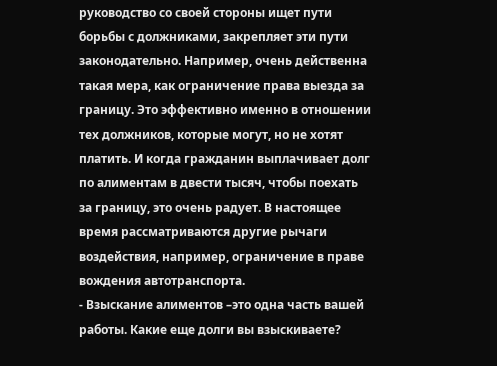руководство со своей стороны ищет пути борьбы с должниками, закрепляет эти пути законодательно. Например, очень действенна такая мера, как ограничение права выезда за границу. Это эффективно именно в отношении тех должников, которые могут, но не хотят платить. И когда гражданин выплачивает долг по алиментам в двести тысяч, чтобы поехать за границу, это очень радует. В настоящее время рассматриваются другие рычаги воздействия, например, ограничение в праве вождения автотранспорта.
- Взыскание алиментов –это одна часть вашей работы. Какие еще долги вы взыскиваете?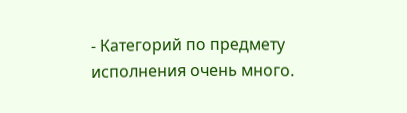- Категорий по предмету исполнения очень много.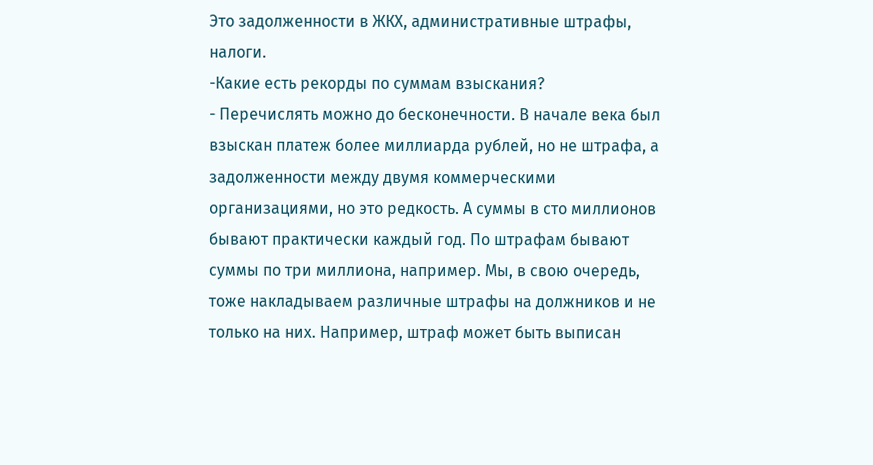Это задолженности в ЖКХ, административные штрафы, налоги.
-Какие есть рекорды по суммам взыскания?
- Перечислять можно до бесконечности. В начале века был взыскан платеж более миллиарда рублей, но не штрафа, а задолженности между двумя коммерческими организациями, но это редкость. А суммы в сто миллионов бывают практически каждый год. По штрафам бывают суммы по три миллиона, например. Мы, в свою очередь, тоже накладываем различные штрафы на должников и не только на них. Например, штраф может быть выписан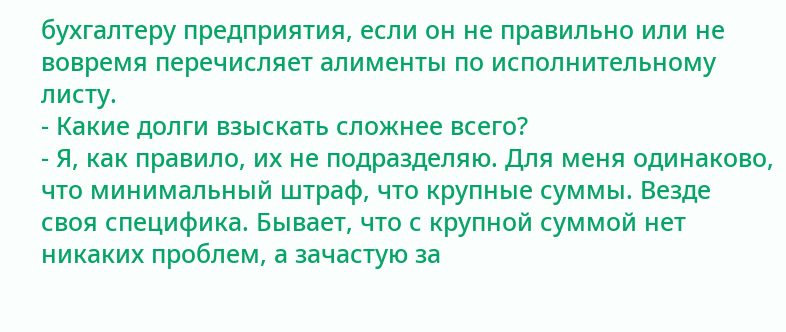бухгалтеру предприятия, если он не правильно или не вовремя перечисляет алименты по исполнительному листу.
- Какие долги взыскать сложнее всего?
- Я, как правило, их не подразделяю. Для меня одинаково, что минимальный штраф, что крупные суммы. Везде своя специфика. Бывает, что с крупной суммой нет никаких проблем, а зачастую за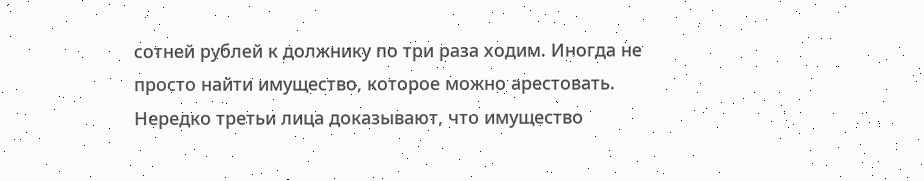сотней рублей к должнику по три раза ходим. Иногда не просто найти имущество, которое можно арестовать. Нередко третьи лица доказывают, что имущество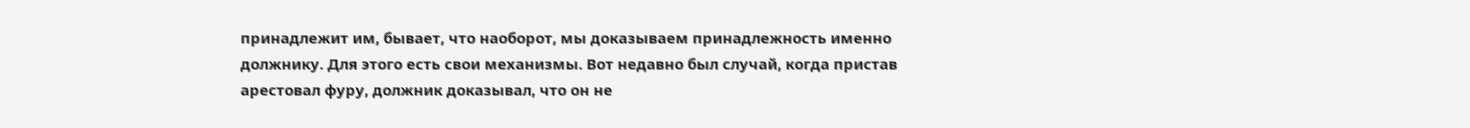принадлежит им, бывает, что наоборот, мы доказываем принадлежность именно должнику. Для этого есть свои механизмы. Вот недавно был случай, когда пристав арестовал фуру, должник доказывал, что он не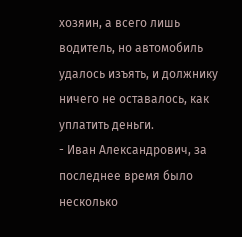хозяин, а всего лишь водитель, но автомобиль удалось изъять, и должнику ничего не оставалось, как уплатить деньги.
- Иван Александрович, за последнее время было несколько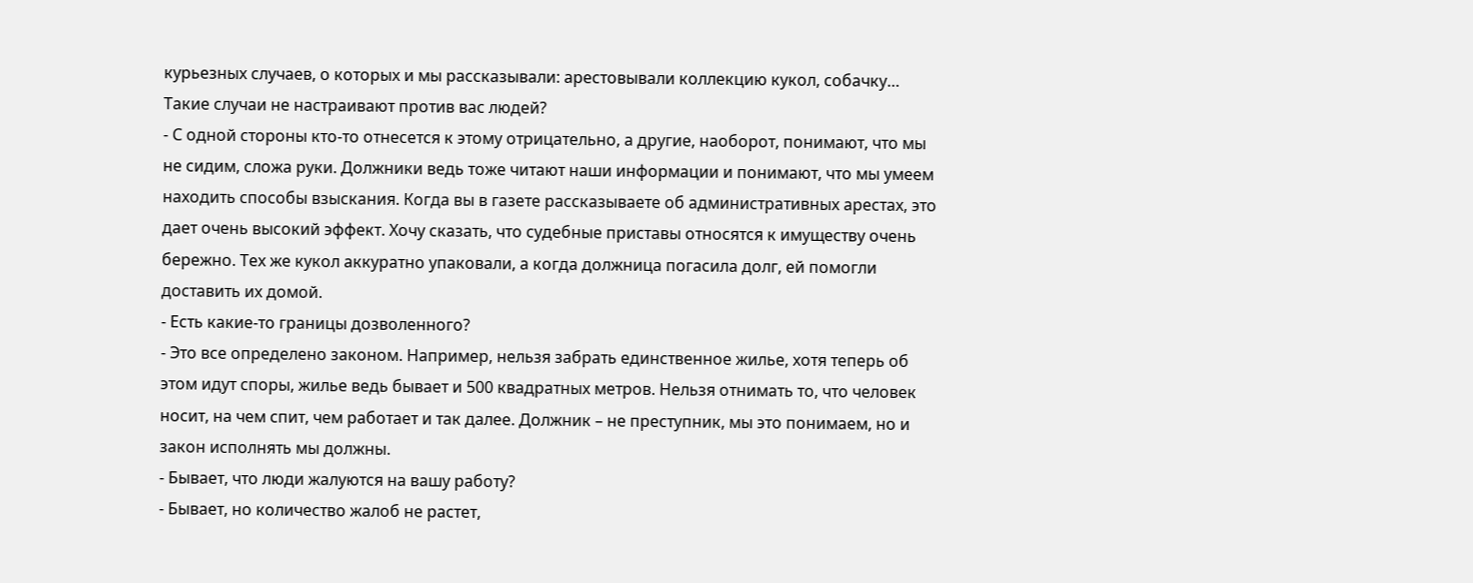курьезных случаев, о которых и мы рассказывали: арестовывали коллекцию кукол, собачку… Такие случаи не настраивают против вас людей?
- С одной стороны кто-то отнесется к этому отрицательно, а другие, наоборот, понимают, что мы не сидим, сложа руки. Должники ведь тоже читают наши информации и понимают, что мы умеем находить способы взыскания. Когда вы в газете рассказываете об административных арестах, это дает очень высокий эффект. Хочу сказать, что судебные приставы относятся к имуществу очень бережно. Тех же кукол аккуратно упаковали, а когда должница погасила долг, ей помогли доставить их домой.
- Есть какие-то границы дозволенного?
- Это все определено законом. Например, нельзя забрать единственное жилье, хотя теперь об этом идут споры, жилье ведь бывает и 500 квадратных метров. Нельзя отнимать то, что человек носит, на чем спит, чем работает и так далее. Должник – не преступник, мы это понимаем, но и закон исполнять мы должны.
- Бывает, что люди жалуются на вашу работу?
- Бывает, но количество жалоб не растет,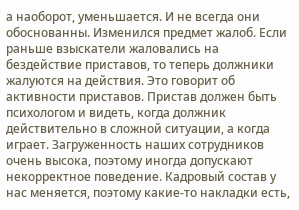а наоборот, уменьшается. И не всегда они обоснованны. Изменился предмет жалоб. Если раньше взыскатели жаловались на бездействие приставов, то теперь должники жалуются на действия. Это говорит об активности приставов. Пристав должен быть психологом и видеть, когда должник действительно в сложной ситуации, а когда играет. Загруженность наших сотрудников очень высока, поэтому иногда допускают некорректное поведение. Кадровый состав у нас меняется, поэтому какие-то накладки есть,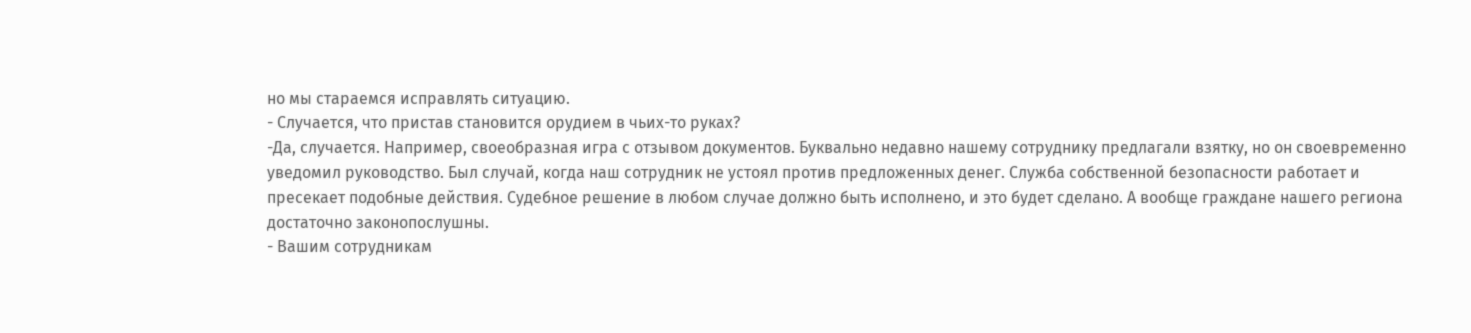но мы стараемся исправлять ситуацию.
- Случается, что пристав становится орудием в чьих-то руках?
-Да, случается. Например, своеобразная игра с отзывом документов. Буквально недавно нашему сотруднику предлагали взятку, но он своевременно уведомил руководство. Был случай, когда наш сотрудник не устоял против предложенных денег. Служба собственной безопасности работает и пресекает подобные действия. Судебное решение в любом случае должно быть исполнено, и это будет сделано. А вообще граждане нашего региона достаточно законопослушны.
- Вашим сотрудникам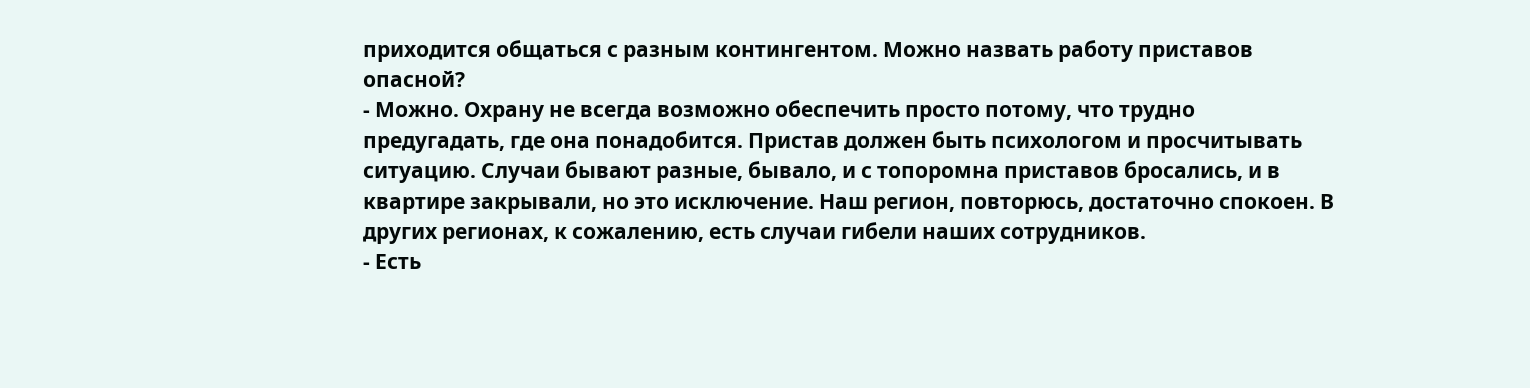приходится общаться с разным контингентом. Можно назвать работу приставов опасной?
- Можно. Охрану не всегда возможно обеспечить просто потому, что трудно предугадать, где она понадобится. Пристав должен быть психологом и просчитывать ситуацию. Случаи бывают разные, бывало, и с топоромна приставов бросались, и в квартире закрывали, но это исключение. Наш регион, повторюсь, достаточно спокоен. В других регионах, к сожалению, есть случаи гибели наших сотрудников.
- Есть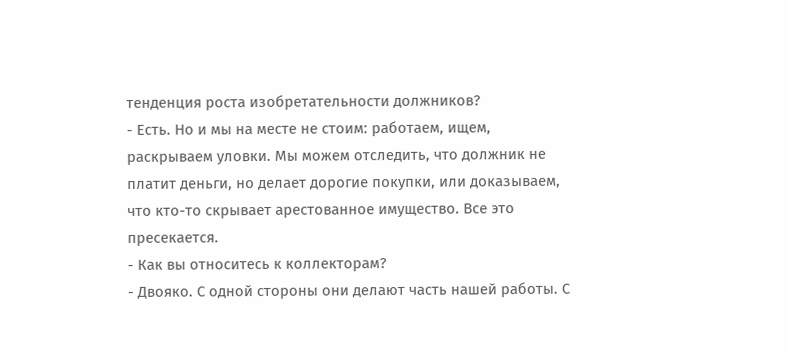тенденция роста изобретательности должников?
- Есть. Но и мы на месте не стоим: работаем, ищем, раскрываем уловки. Мы можем отследить, что должник не платит деньги, но делает дорогие покупки, или доказываем, что кто-то скрывает арестованное имущество. Все это пресекается.
- Как вы относитесь к коллекторам?
- Двояко. С одной стороны они делают часть нашей работы. С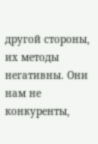другой стороны, их методы негативны. Они нам не конкуренты,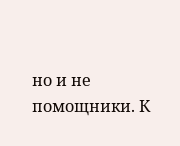но и не помощники. К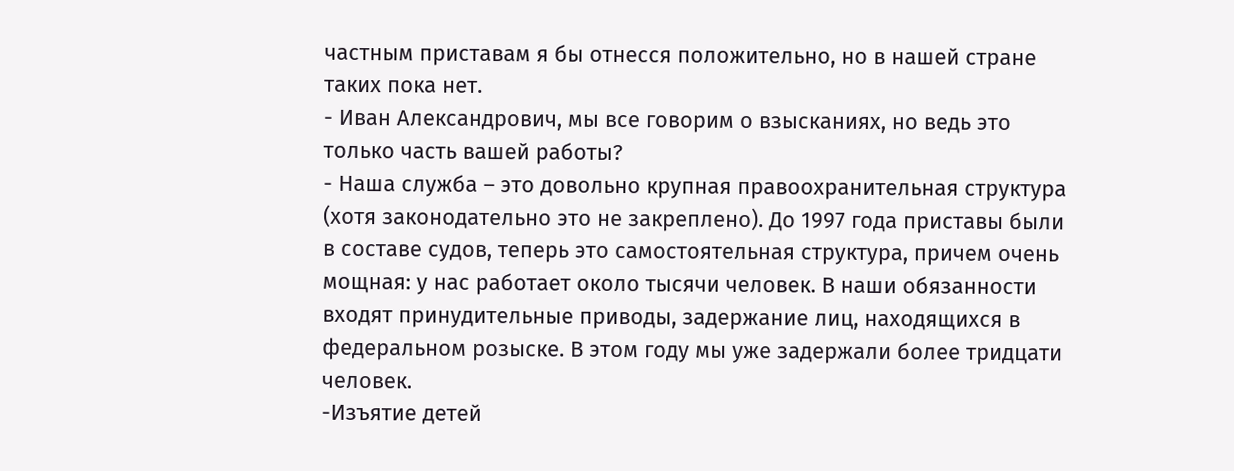частным приставам я бы отнесся положительно, но в нашей стране таких пока нет.
- Иван Александрович, мы все говорим о взысканиях, но ведь это только часть вашей работы?
- Наша служба – это довольно крупная правоохранительная структура (хотя законодательно это не закреплено). До 1997 года приставы были в составе судов, теперь это самостоятельная структура, причем очень мощная: у нас работает около тысячи человек. В наши обязанности входят принудительные приводы, задержание лиц, находящихся в федеральном розыске. В этом году мы уже задержали более тридцати человек.
-Изъятие детей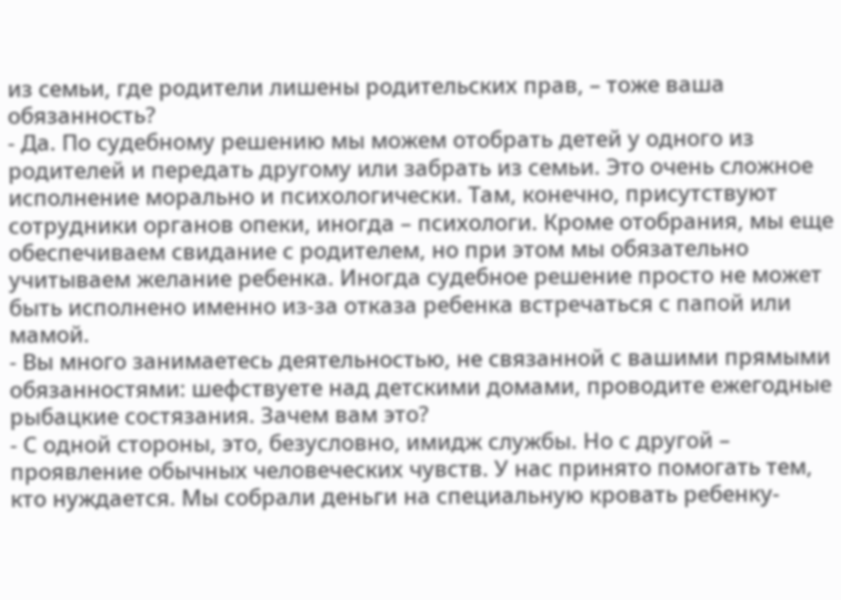из семьи, где родители лишены родительских прав, – тоже ваша обязанность?
- Да. По судебному решению мы можем отобрать детей у одного из родителей и передать другому или забрать из семьи. Это очень сложное исполнение морально и психологически. Там, конечно, присутствуют сотрудники органов опеки, иногда – психологи. Кроме отобрания, мы еще обеспечиваем свидание с родителем, но при этом мы обязательно учитываем желание ребенка. Иногда судебное решение просто не может быть исполнено именно из-за отказа ребенка встречаться с папой или мамой.
- Вы много занимаетесь деятельностью, не связанной с вашими прямыми обязанностями: шефствуете над детскими домами, проводите ежегодные рыбацкие состязания. Зачем вам это?
- С одной стороны, это, безусловно, имидж службы. Но с другой – проявление обычных человеческих чувств. У нас принято помогать тем, кто нуждается. Мы собрали деньги на специальную кровать ребенку-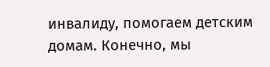инвалиду, помогаем детским домам. Конечно, мы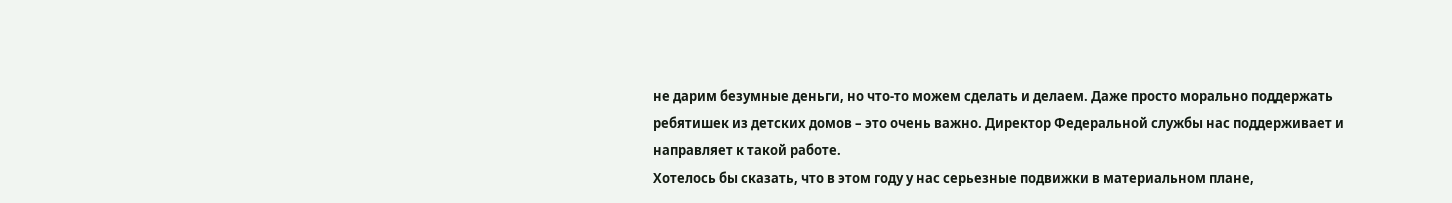не дарим безумные деньги, но что-то можем сделать и делаем. Даже просто морально поддержать ребятишек из детских домов – это очень важно. Директор Федеральной службы нас поддерживает и направляет к такой работе.
Хотелось бы сказать, что в этом году у нас серьезные подвижки в материальном плане,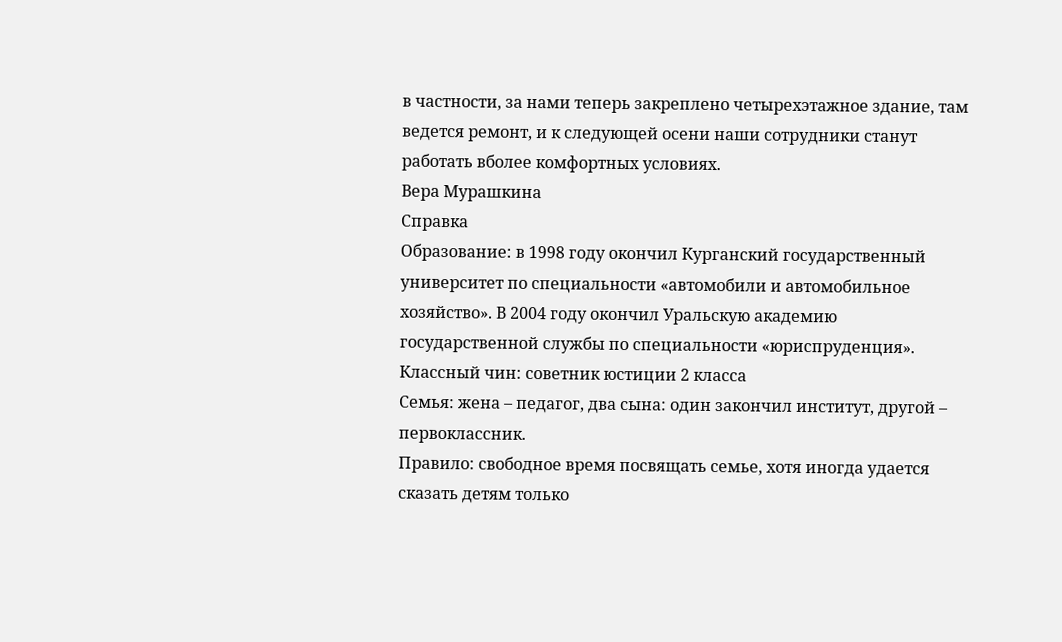в частности, за нами теперь закреплено четырехэтажное здание, там ведется ремонт, и к следующей осени наши сотрудники станут работать вболее комфортных условиях.
Вера Мурашкина
Справка
Образование: в 1998 году окончил Курганский государственный университет по специальности «автомобили и автомобильное хозяйство». В 2004 году окончил Уральскую академию государственной службы по специальности «юриспруденция».
Классный чин: советник юстиции 2 класса
Семья: жена – педагог, два сына: один закончил институт, другой – первоклассник.
Правило: свободное время посвящать семье, хотя иногда удается сказать детям только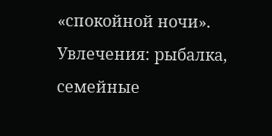«спокойной ночи».
Увлечения: рыбалка, семейные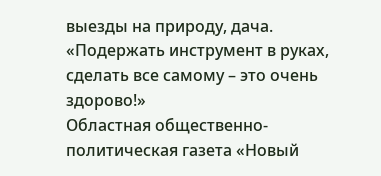выезды на природу, дача. «Подержать инструмент в руках, сделать все самому – это очень здорово!»
Областная общественно-политическая газета «Новый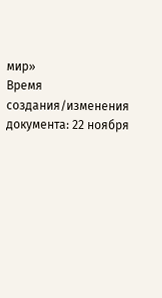мир»
Время создания/изменения документа: 22 ноября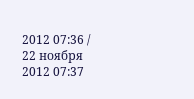2012 07:36 / 22 ноября 2012 07:37